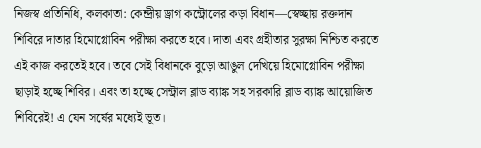নিজস্ব প্রতিনিধি, কলকাতা: কেন্দ্রীয় ড্রাগ কন্ট্রোলের কড়া বিধান—স্বেচ্ছায় রক্তদান শিবিরে দাতার হিমোগ্লোবিন পরীক্ষা করতে হবে। দাতা এবং গ্রহীতার সুরক্ষা নিশ্চিত করতে এই কাজ করতেই হবে। তবে সেই বিধানকে বুড়ো আঙুল দেখিয়ে হিমোগ্লোবিন পরীক্ষা ছাড়াই হচ্ছে শিবির। এবং তা হচ্ছে সেন্ট্রাল ব্লাড ব্যাঙ্ক সহ সরকারি ব্লাড ব্যাঙ্ক আয়োজিত শিবিরেই! এ যেন সর্ষের মধ্যেই ভূত।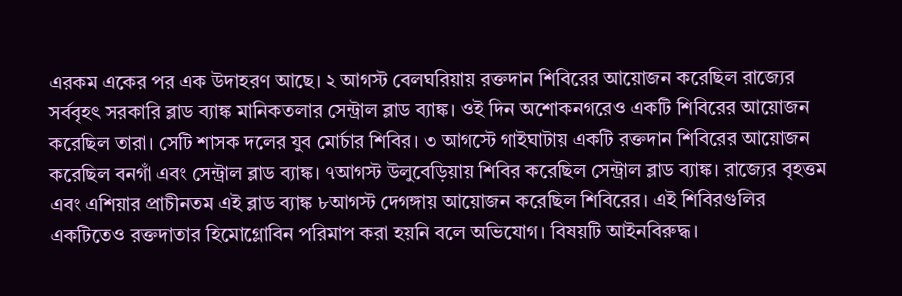এরকম একের পর এক উদাহরণ আছে। ২ আগস্ট বেলঘরিয়ায় রক্তদান শিবিরের আয়োজন করেছিল রাজ্যের সর্ববৃহৎ সরকারি ব্লাড ব্যাঙ্ক মানিকতলার সেন্ট্রাল ব্লাড ব্যাঙ্ক। ওই দিন অশোকনগরেও একটি শিবিরের আয়োজন করেছিল তারা। সেটি শাসক দলের যুব মোর্চার শিবির। ৩ আগস্টে গাইঘাটায় একটি রক্তদান শিবিরের আয়োজন করেছিল বনগাঁ এবং সেন্ট্রাল ব্লাড ব্যাঙ্ক। ৭আগস্ট উলুবেড়িয়ায় শিবির করেছিল সেন্ট্রাল ব্লাড ব্যাঙ্ক। রাজ্যের বৃহত্তম এবং এশিয়ার প্রাচীনতম এই ব্লাড ব্যাঙ্ক ৮আগস্ট দেগঙ্গায় আয়োজন করেছিল শিবিরের। এই শিবিরগুলির একটিতেও রক্তদাতার হিমোগ্লোবিন পরিমাপ করা হয়নি বলে অভিযোগ। বিষয়টি আইনবিরুদ্ধ।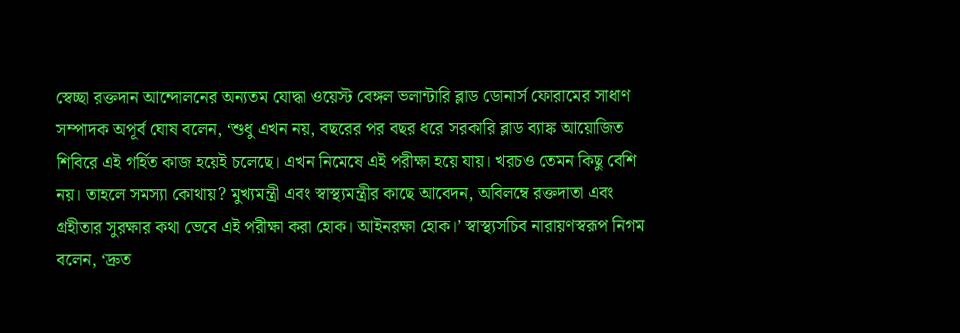স্বেচ্ছা রক্তদান আন্দোলনের অন্যতম যোদ্ধা ওয়েস্ট বেঙ্গল ভলান্টারি ব্লাড ডোনার্স ফোরামের সাধাণ সম্পাদক অপূর্ব ঘোষ বলেন, ‘শুধু এখন নয়, বছরের পর বছর ধরে সরকারি ব্লাড ব্যাঙ্ক আয়োজিত শিবিরে এই গর্হিত কাজ হয়েই চলেছে। এখন নিমেষে এই পরীক্ষা হয়ে যায়। খরচও তেমন কিছু বেশি নয়। তাহলে সমস্যা কোথায়? মুখ্যমন্ত্রী এবং স্বাস্থ্যমন্ত্রীর কাছে আবেদন, অবিলম্বে রক্তদাতা এবং গ্রহীতার সুরক্ষার কথা ভেবে এই পরীক্ষা করা হোক। আইনরক্ষা হোক।’ স্বাস্থ্যসচিব নারায়ণস্বরূপ নিগম বলেন, ‘দ্রুত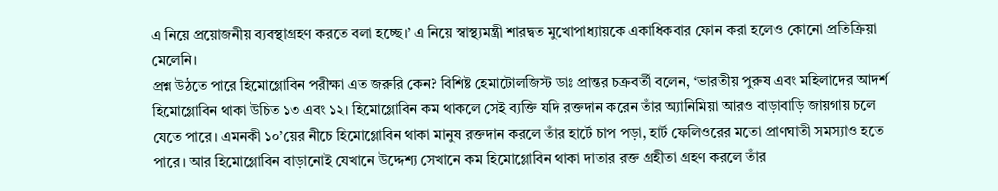এ নিয়ে প্রয়োজনীয় ব্যবস্থাগ্রহণ করতে বলা হচ্ছে।’ এ নিয়ে স্বাস্থ্যমন্ত্রী শারদ্বত মুখোপাধ্যায়কে একাধিকবার ফোন করা হলেও কোনো প্রতিক্রিয়া মেলেনি।
প্রশ্ন উঠতে পারে হিমোগ্লোবিন পরীক্ষা এত জরুরি কেন? বিশিষ্ট হেমাটোলজিস্ট ডাঃ প্রান্তর চক্রবর্তী বলেন, ‘ভারতীয় পুরুষ এবং মহিলাদের আদর্শ হিমোগ্লোবিন থাকা উচিত ১৩ এবং ১২। হিমোগ্লোবিন কম থাকলে সেই ব্যক্তি যদি রক্তদান করেন তাঁর অ্যানিমিয়া আরও বাড়াবাড়ি জায়গায় চলে যেতে পারে। এমনকী ১০’য়ের নীচে হিমোগ্লোবিন থাকা মানুষ রক্তদান করলে তাঁর হার্টে চাপ পড়া, হার্ট ফেলিওরের মতো প্রাণঘাতী সমস্যাও হতে পারে। আর হিমোগ্লোবিন বাড়ানোই যেখানে উদ্দেশ্য সেখানে কম হিমোগ্লোবিন থাকা দাতার রক্ত গ্রহীতা গ্রহণ করলে তাঁর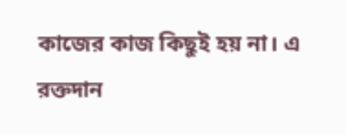কাজের কাজ কিছুই হয় না। এ রক্তদান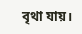বৃথা যায়।